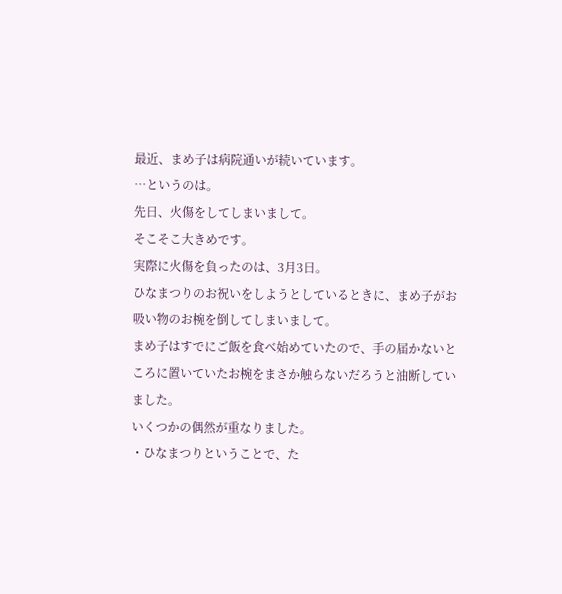最近、まめ子は病院通いが続いています。
…というのは。
先日、火傷をしてしまいまして。
そこそこ大きめです。
実際に火傷を負ったのは、3月3日。
ひなまつりのお祝いをしようとしているときに、まめ子がお吸い物のお椀を倒してしまいまして。
まめ子はすでにご飯を食べ始めていたので、手の届かないところに置いていたお椀をまさか触らないだろうと油断していました。
いくつかの偶然が重なりました。
・ひなまつりということで、た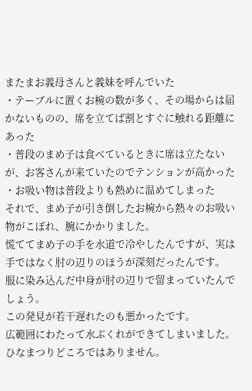またまお義母さんと義妹を呼んでいた
・テーブルに置くお椀の数が多く、その場からは届かないものの、席を立てば割とすぐに触れる距離にあった
・普段のまめ子は食べているときに席は立たないが、お客さんが来ていたのでテンションが高かった
・お吸い物は普段よりも熱めに温めてしまった
それで、まめ子が引き倒したお椀から熱々のお吸い物がこぼれ、腕にかかりました。
慌ててまめ子の手を水道で冷やしたんですが、実は手ではなく肘の辺りのほうが深刻だったんです。
服に染み込んだ中身が肘の辺りで留まっていたんでしょう。
この発見が若干遅れたのも悪かったです。
広範囲にわたって水ぶくれができてしまいました。
ひなまつりどころではありません。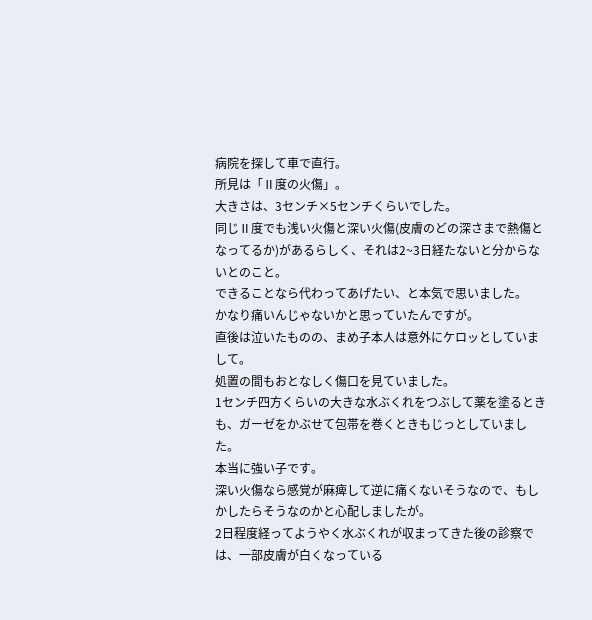病院を探して車で直行。
所見は「Ⅱ度の火傷」。
大きさは、3センチ×5センチくらいでした。
同じⅡ度でも浅い火傷と深い火傷(皮膚のどの深さまで熱傷となってるか)があるらしく、それは2~3日経たないと分からないとのこと。
できることなら代わってあげたい、と本気で思いました。
かなり痛いんじゃないかと思っていたんですが。
直後は泣いたものの、まめ子本人は意外にケロッとしていまして。
処置の間もおとなしく傷口を見ていました。
1センチ四方くらいの大きな水ぶくれをつぶして薬を塗るときも、ガーゼをかぶせて包帯を巻くときもじっとしていました。
本当に強い子です。
深い火傷なら感覚が麻痺して逆に痛くないそうなので、もしかしたらそうなのかと心配しましたが。
2日程度経ってようやく水ぶくれが収まってきた後の診察では、一部皮膚が白くなっている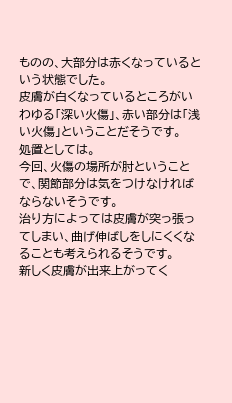ものの、大部分は赤くなっているという状態でした。
皮膚が白くなっているところがいわゆる「深い火傷」、赤い部分は「浅い火傷」ということだそうです。
処置としては。
今回、火傷の場所が肘ということで、関節部分は気をつけなければならないそうです。
治り方によっては皮膚が突っ張ってしまい、曲げ伸ばしをしにくくなることも考えられるそうです。
新しく皮膚が出来上がってく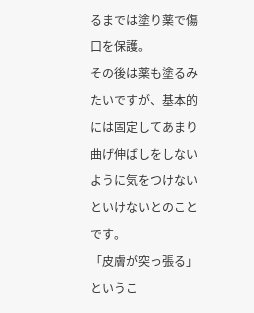るまでは塗り薬で傷口を保護。
その後は薬も塗るみたいですが、基本的には固定してあまり曲げ伸ばしをしないように気をつけないといけないとのことです。
「皮膚が突っ張る」というこ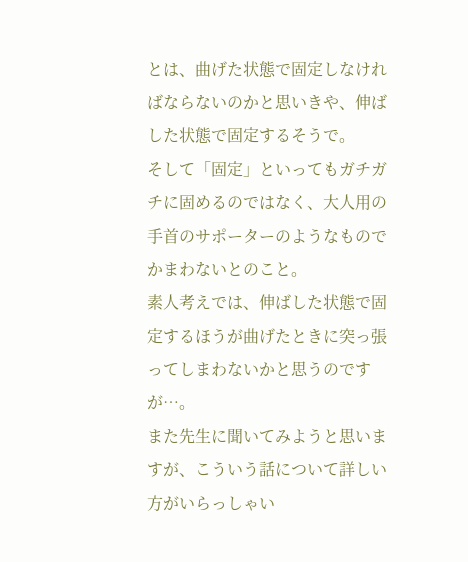とは、曲げた状態で固定しなければならないのかと思いきや、伸ばした状態で固定するそうで。
そして「固定」といってもガチガチに固めるのではなく、大人用の手首のサポーターのようなものでかまわないとのこと。
素人考えでは、伸ばした状態で固定するほうが曲げたときに突っ張ってしまわないかと思うのですが…。
また先生に聞いてみようと思いますが、こういう話について詳しい方がいらっしゃい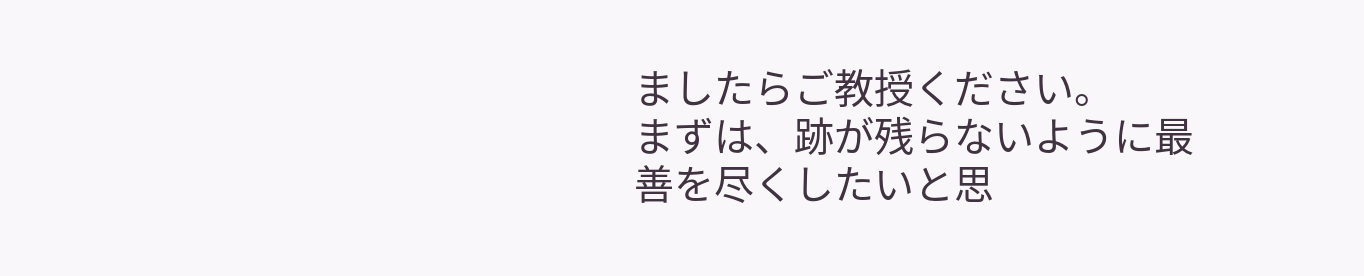ましたらご教授ください。
まずは、跡が残らないように最善を尽くしたいと思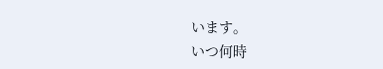います。
いつ何時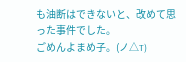も油断はできないと、改めて思った事件でした。
ごめんよまめ子。(ノ△T)